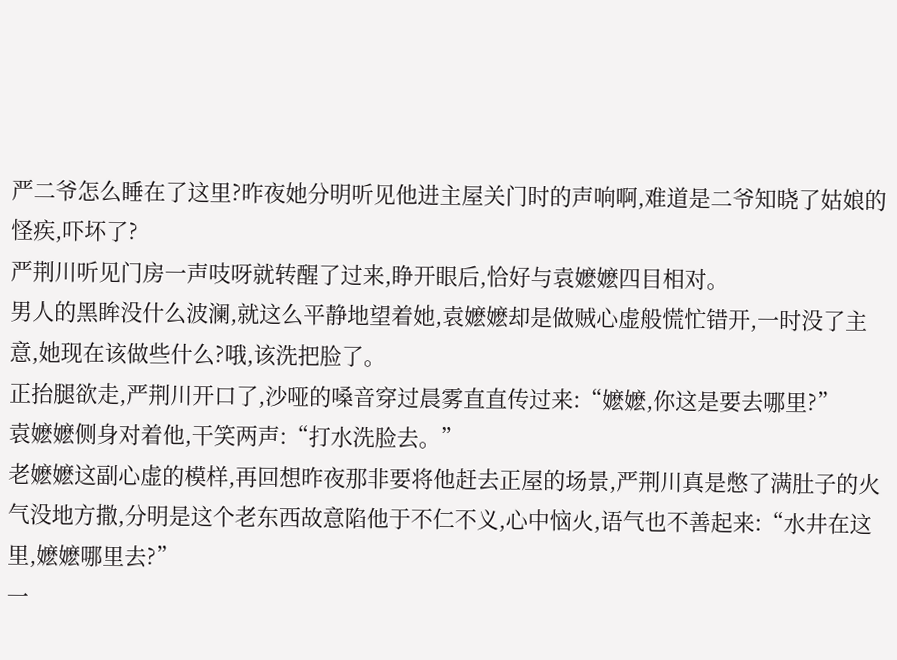严二爷怎么睡在了这里?昨夜她分明听见他进主屋关门时的声响啊,难道是二爷知晓了姑娘的怪疾,吓坏了?
严荆川听见门房一声吱呀就转醒了过来,睁开眼后,恰好与袁嬷嬷四目相对。
男人的黑眸没什么波澜,就这么平静地望着她,袁嬷嬷却是做贼心虚般慌忙错开,一时没了主意,她现在该做些什么?哦,该洗把脸了。
正抬腿欲走,严荆川开口了,沙哑的嗓音穿过晨雾直直传过来:“嬷嬷,你这是要去哪里?”
袁嬷嬷侧身对着他,干笑两声:“打水洗脸去。”
老嬷嬷这副心虚的模样,再回想昨夜那非要将他赶去正屋的场景,严荆川真是憋了满肚子的火气没地方撒,分明是这个老东西故意陷他于不仁不义,心中恼火,语气也不善起来:“水井在这里,嬷嬷哪里去?”
一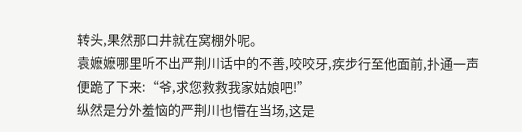转头,果然那口井就在窝棚外呢。
袁嬷嬷哪里听不出严荆川话中的不善,咬咬牙,疾步行至他面前,扑通一声便跪了下来:“爷,求您救救我家姑娘吧!”
纵然是分外羞恼的严荆川也懵在当场,这是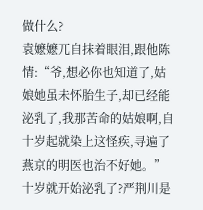做什么?
袁嬷嬷兀自抹着眼泪,跟他陈情:“爷,想必你也知道了,姑娘她虽未怀胎生子,却已经能泌乳了,我那苦命的姑娘啊,自十岁起就染上这怪疾,寻遍了燕京的明医也治不好她。”
十岁就开始泌乳了?严荆川是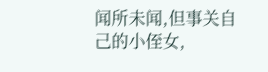闻所未闻,但事关自己的小侄女,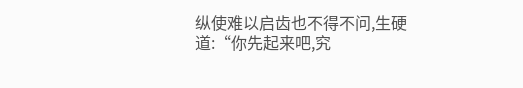纵使难以启齿也不得不问,生硬道:“你先起来吧,究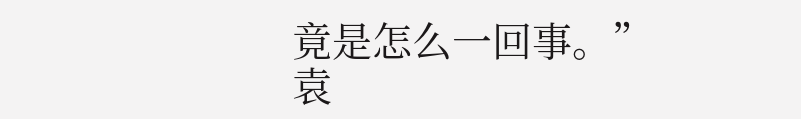竟是怎么一回事。”
袁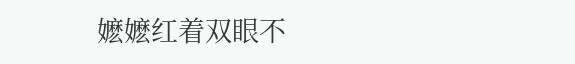嬷嬷红着双眼不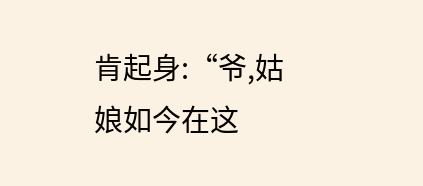肯起身:“爷,姑娘如今在这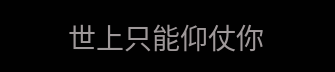世上只能仰仗你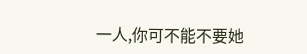一人,你可不能不要她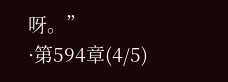呀。”
·第594章(4/5)